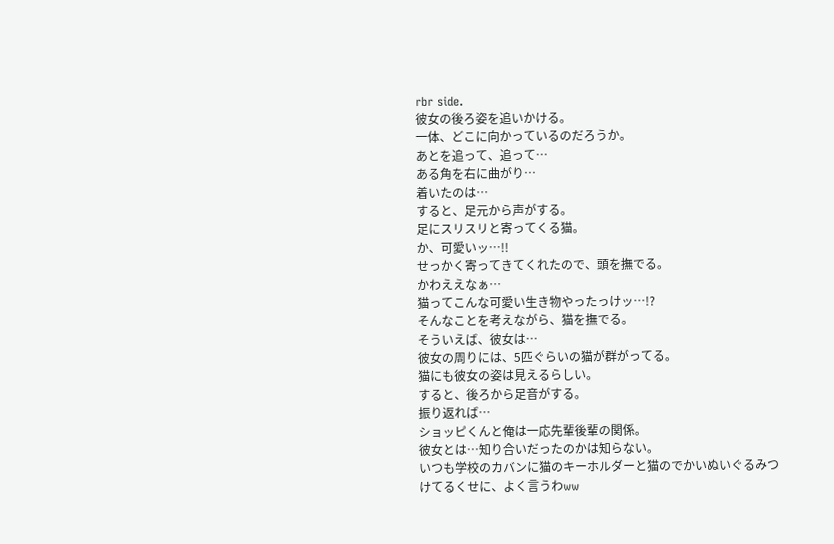rbr side.
彼女の後ろ姿を追いかける。
一体、どこに向かっているのだろうか。
あとを追って、追って…
ある角を右に曲がり…
着いたのは…
すると、足元から声がする。
足にスリスリと寄ってくる猫。
か、可愛いッ…!!
せっかく寄ってきてくれたので、頭を撫でる。
かわええなぁ…
猫ってこんな可愛い生き物やったっけッ…!?
そんなことを考えながら、猫を撫でる。
そういえば、彼女は…
彼女の周りには、5匹ぐらいの猫が群がってる。
猫にも彼女の姿は見えるらしい。
すると、後ろから足音がする。
振り返れば…
ショッピくんと俺は一応先輩後輩の関係。
彼女とは…知り合いだったのかは知らない。
いつも学校のカバンに猫のキーホルダーと猫のでかいぬいぐるみつけてるくせに、よく言うわww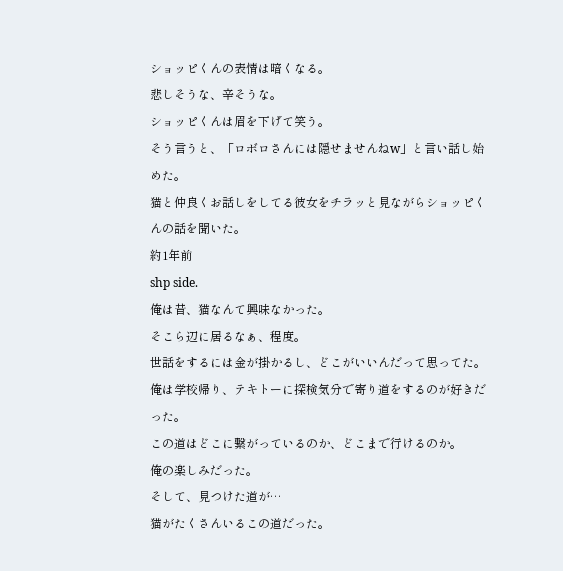ショッピくんの表情は暗くなる。
悲しそうな、辛そうな。
ショッピくんは眉を下げて笑う。
そう言うと、「ロボロさんには隠せませんねw」と言い話し始めた。
猫と仲良くお話しをしてる彼女をチラッと見ながらショッピくんの話を聞いた。
約1年前
shp side.
俺は昔、猫なんて興味なかった。
そこら辺に居るなぁ、程度。
世話をするには金が掛かるし、どこがいいんだって思ってた。
俺は学校帰り、テキトーに探検気分で寄り道をするのが好きだった。
この道はどこに繋がっているのか、どこまで行けるのか。
俺の楽しみだった。
そして、見つけた道が…
猫がたくさんいるこの道だった。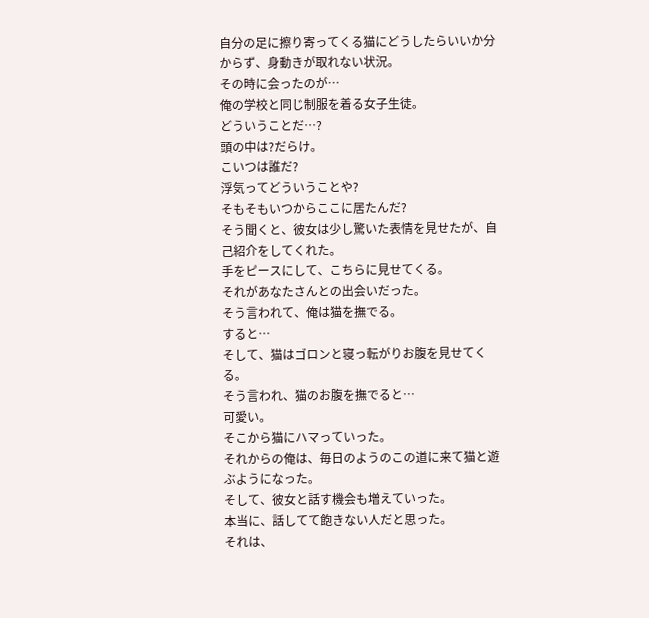自分の足に擦り寄ってくる猫にどうしたらいいか分からず、身動きが取れない状況。
その時に会ったのが…
俺の学校と同じ制服を着る女子生徒。
どういうことだ…?
頭の中は?だらけ。
こいつは誰だ?
浮気ってどういうことや?
そもそもいつからここに居たんだ?
そう聞くと、彼女は少し驚いた表情を見せたが、自己紹介をしてくれた。
手をピースにして、こちらに見せてくる。
それがあなたさんとの出会いだった。
そう言われて、俺は猫を撫でる。
すると…
そして、猫はゴロンと寝っ転がりお腹を見せてくる。
そう言われ、猫のお腹を撫でると…
可愛い。
そこから猫にハマっていった。
それからの俺は、毎日のようのこの道に来て猫と遊ぶようになった。
そして、彼女と話す機会も増えていった。
本当に、話してて飽きない人だと思った。
それは、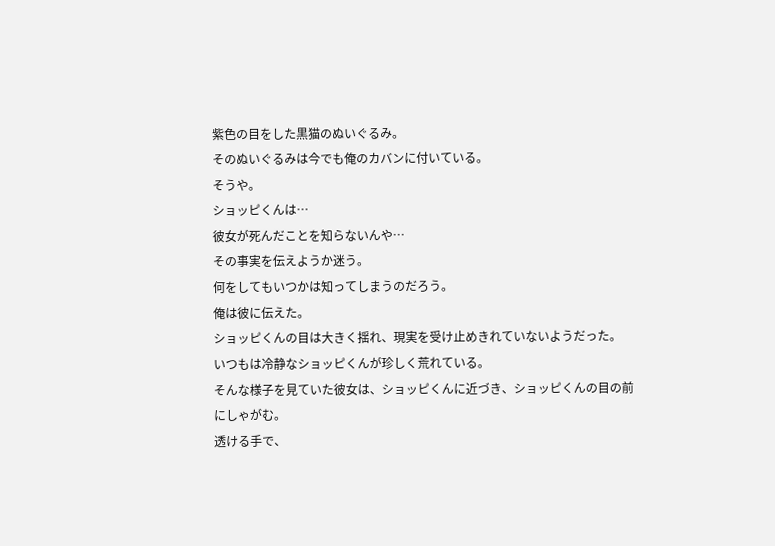紫色の目をした黒猫のぬいぐるみ。
そのぬいぐるみは今でも俺のカバンに付いている。
そうや。
ショッピくんは…
彼女が死んだことを知らないんや…
その事実を伝えようか迷う。
何をしてもいつかは知ってしまうのだろう。
俺は彼に伝えた。
ショッピくんの目は大きく揺れ、現実を受け止めきれていないようだった。
いつもは冷静なショッピくんが珍しく荒れている。
そんな様子を見ていた彼女は、ショッピくんに近づき、ショッピくんの目の前にしゃがむ。
透ける手で、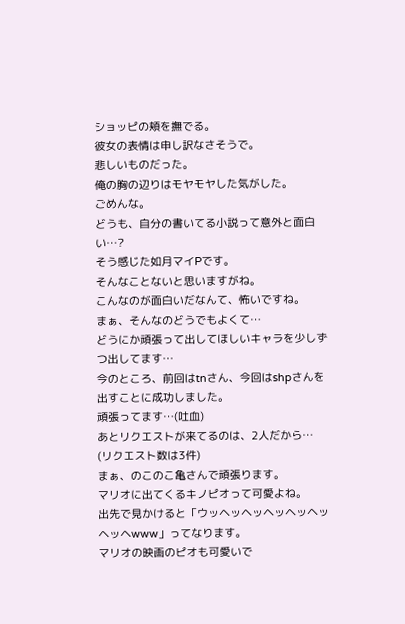ショッピの頬を撫でる。
彼女の表情は申し訳なさそうで。
悲しいものだった。
俺の胸の辺りはモヤモヤした気がした。
ごめんな。
どうも、自分の書いてる小説って意外と面白い…?
そう感じた如月マイPです。
そんなことないと思いますがね。
こんなのが面白いだなんて、怖いですね。
まぁ、そんなのどうでもよくて…
どうにか頑張って出してほしいキャラを少しずつ出してます…
今のところ、前回はtnさん、今回はshpさんを出すことに成功しました。
頑張ってます…(吐血)
あとリクエストが来てるのは、2人だから…
(リクエスト数は3件)
まぁ、のこのこ亀さんで頑張ります。
マリオに出てくるキノピオって可愛よね。
出先で見かけると「ウッヘッヘッヘッヘッヘッヘッヘwww」ってなります。
マリオの映画のピオも可愛いで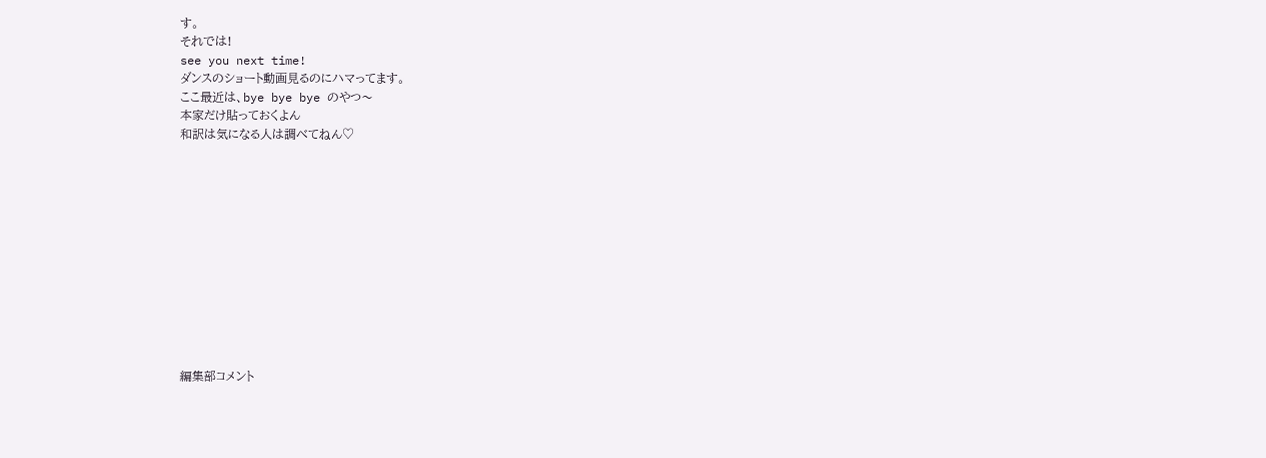す。
それでは!
see you next time!
ダンスのショート動画見るのにハマってます。
ここ最近は、bye bye bye のやつ〜
本家だけ貼っておくよん
和訳は気になる人は調べてねん♡












編集部コメント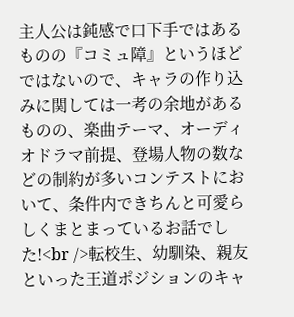主人公は鈍感で口下手ではあるものの『コミュ障』というほどではないので、キャラの作り込みに関しては一考の余地があるものの、楽曲テーマ、オーディオドラマ前提、登場人物の数などの制約が多いコンテストにおいて、条件内できちんと可愛らしくまとまっているお話でした!<br />転校生、幼馴染、親友といった王道ポジションのキャ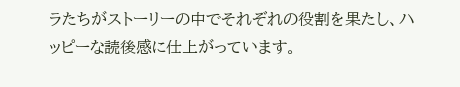ラたちがストーリーの中でそれぞれの役割を果たし、ハッピーな読後感に仕上がっています。